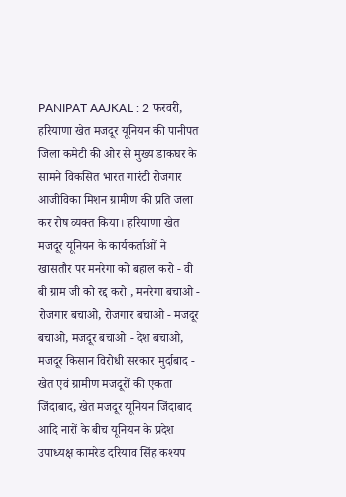PANIPAT AAJKAL : 2 फरवरी, हरियाणा खेत मजदूर यूनियन की पानीपत जिला कमेटी की ओर से मुख्य डाकघर के सामने विकसित भारत गारंटी रोजगार आजीविका मिशन ग्रामीण की प्रति जला कर रोष व्यक्त किया। हरियाणा खेत मजदूर यूनियन के कार्यकर्ताओं ने खासतौर पर मनरेगा को बहाल करो - वी बी ग्राम जी को रद्द करो , मनरेगा बचाओ - रोजगार बचाओ, रोजगार बचाओ - मजदूर बचाओ, मजदूर बचाओ - देश बचाओ, मजदूर किसान विरोधी सरकार मुर्दाबाद - खेत एवं ग्रामीण मजदूरों की एकता जिंदाबाद, खेत मजदूर यूनियन जिंदाबाद आदि नारों के बीच यूनियन के प्रदेश उपाध्यक्ष कामरेड दरियाव सिंह कश्यप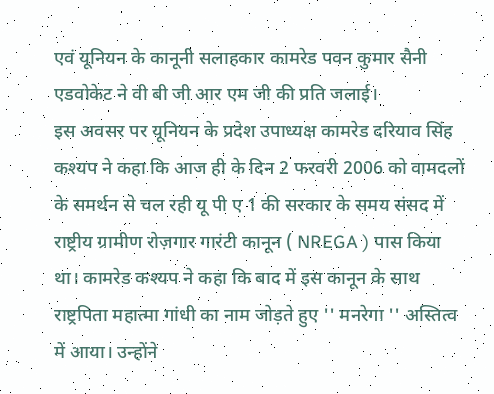एवं यूनियन के कानूनी सलाहकार कामरेड पवन कुमार सैनी एडवोकेट ने वी बी जी आर एम जी की प्रति जलाई।
इस अवसर पर यूनियन के प्रदेश उपाध्यक्ष कामरेड दरियाव सिंह कश्यप ने कहा कि आज ही के दिन 2 फरवरी 2006 को वामदलों के समर्थन से चल रही यू पी ए 1 की सरकार के समय संसद में राष्ट्रीय ग्रामीण रोज़गार गारंटी कानून ( NREGA ) पास किया था। कामरेड कश्यप ने कहा कि बाद में इस कानून के साथ राष्ट्रपिता महात्मा गांधी का नाम जोड़ते हुए '' मनरेगा '' अस्तित्व में आया। उन्होंने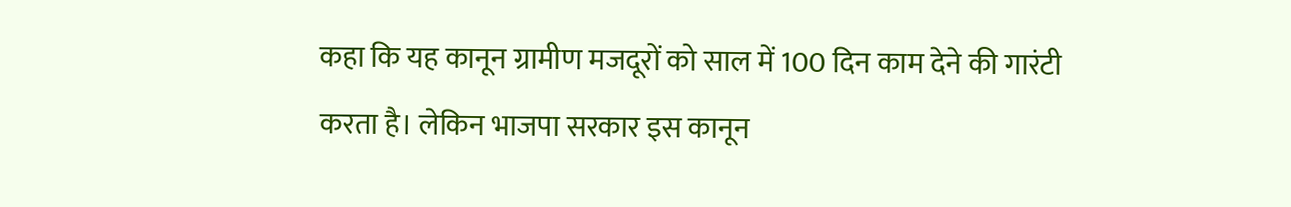कहा कि यह कानून ग्रामीण मजदूरों को साल में 100 दिन काम देने की गारंटी करता है। लेकिन भाजपा सरकार इस कानून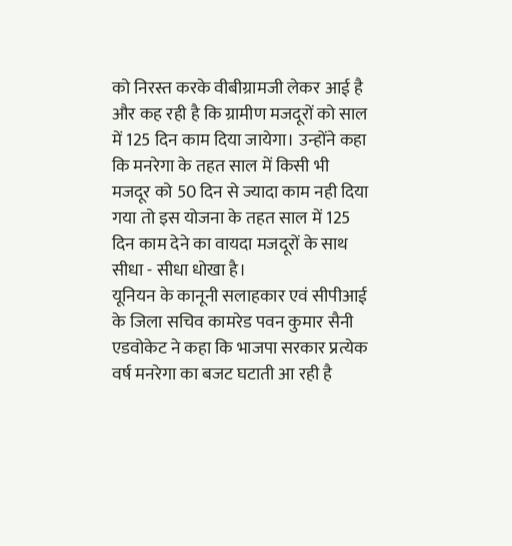को निरस्त करके वीबीग्रामजी लेकर आई है और कह रही है कि ग्रामीण मजदूरों को साल में 125 दिन काम दिया जायेगा। उन्होंने कहा कि मनरेगा के तहत साल में किसी भी मजदूर को 50 दिन से ज्यादा काम नही दिया गया तो इस योजना के तहत साल में 125 दिन काम देने का वायदा मजदूरों के साथ सीधा - सीधा धोखा है।
यूनियन के कानूनी सलाहकार एवं सीपीआई के जिला सचिव कामरेड पवन कुमार सैनी एडवोकेट ने कहा कि भाजपा सरकार प्रत्येक वर्ष मनरेगा का बजट घटाती आ रही है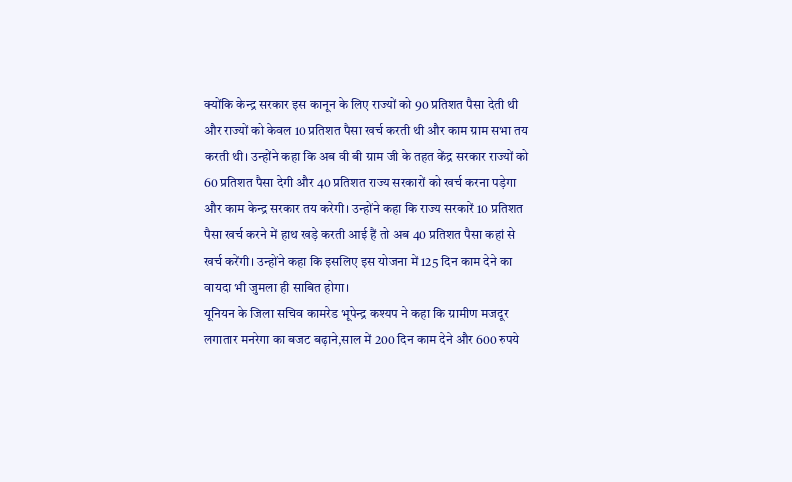क्योंकि केन्द्र सरकार इस कानून के लिए राज्यों को 90 प्रतिशत पैसा देती थी और राज्यों को केवल 10 प्रतिशत पैसा खर्च करती थी और काम ग्राम सभा तय करती थी। उन्होंने कहा कि अब वी बी ग्राम जी के तहत केंद्र सरकार राज्यों को 60 प्रतिशत पैसा देगी और 40 प्रतिशत राज्य सरकारों को खर्च करना पड़ेगा और काम केन्द्र सरकार तय करेगी। उन्होंने कहा कि राज्य सरकारें 10 प्रतिशत पैसा खर्च करने में हाथ खड़े करती आई हैं तो अब 40 प्रतिशत पैसा कहां से खर्च करेंगी। उन्होंने कहा कि इसलिए इस योजना में 125 दिन काम देने का वायदा भी जुमला ही साबित होगा।
यूनियन के जिला सचिव कामरेड भूपेन्द्र कश्यप ने कहा कि ग्रामीण मजदूर लगातार मनरेगा का बजट बढ़ाने,साल में 200 दिन काम देने और 600 रुपये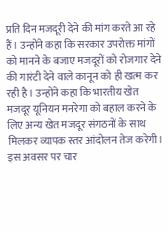प्रति दिन मजदूरी देने की मांग करते आ रहे हैं। उन्होंने कहा कि सरकार उपरोक्त मांगों को मानने के बजाए मजदूरों को रोजगार देने की गारंटी देने वाले कानून को ही खत्म कर रही है। उन्होंने कहा कि भारतीय खेत मजदूर यूनियन मनरेगा को बहाल करने के लिए अन्य खेत मजदूर संगठनों के साथ मिलकर व्यापक स्तर आंदोलन तेज करेगी।
इस अवसर पर चार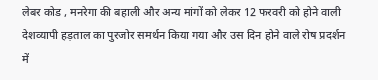लेबर कोड , मनरेगा की बहाली और अन्य मांगों को लेकर 12 फरवरी को होने वाली देशव्यापी हड़ताल का पुरजोर समर्थन किया गया और उस दिन होने वाले रोष प्रदर्शन में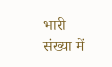भारी संख्या में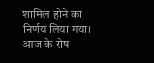शामिल होने का निर्णय लिया गया। आज के रोष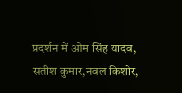प्रदर्शन में ओम सिंह यादव, सतीश कुमार,नवल किशोर,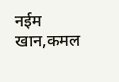नईम खान,कमल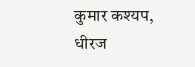कुमार कश्यप, धीरज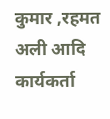कुमार ,रहमत अली आदि कार्यकर्ता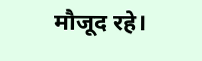मौजूद रहे।